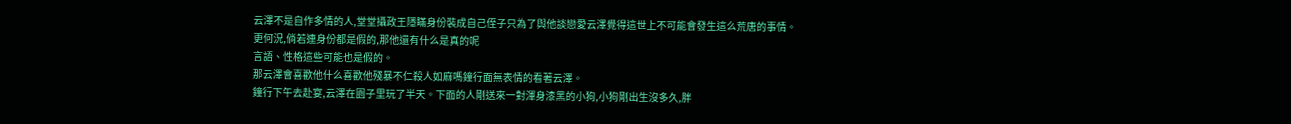云澤不是自作多情的人,堂堂攝政王隱瞞身份裝成自己侄子只為了與他談戀愛云澤覺得這世上不可能會發生這么荒唐的事情。
更何況,倘若連身份都是假的,那他還有什么是真的呢
言語、性格這些可能也是假的。
那云澤會喜歡他什么喜歡他殘暴不仁殺人如麻嗎鐘行面無表情的看著云澤。
鐘行下午去赴宴,云澤在園子里玩了半天。下面的人剛送來一對渾身漆黑的小狗,小狗剛出生沒多久,胖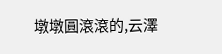墩墩圓滾滾的,云澤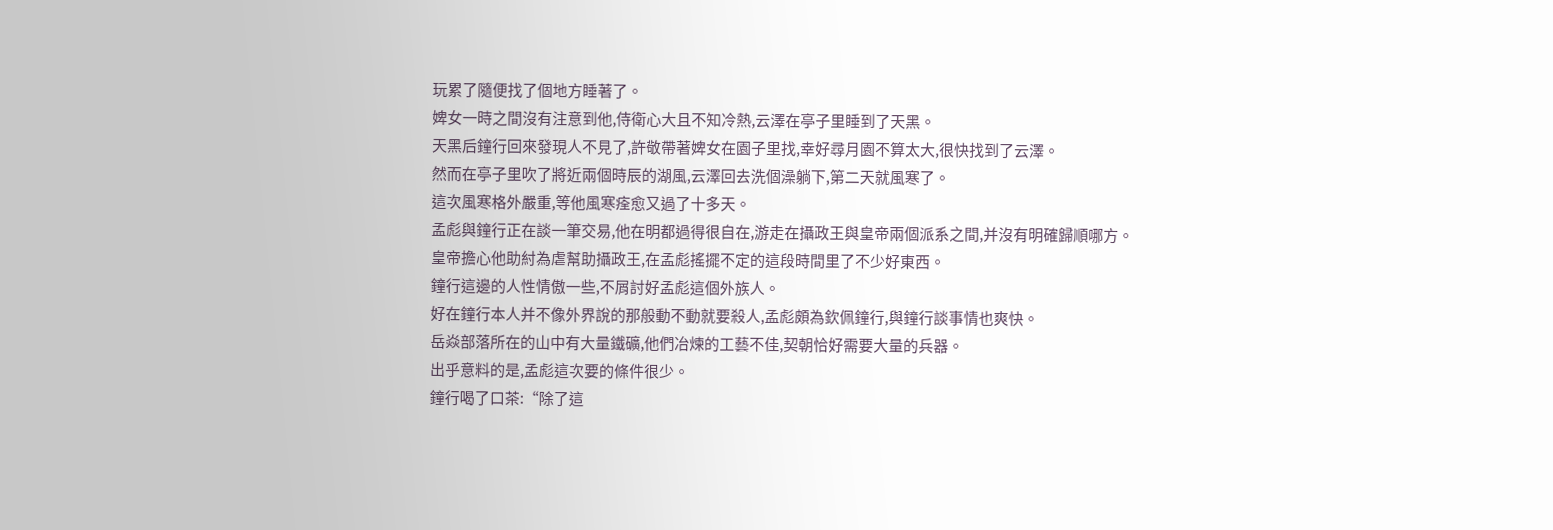玩累了隨便找了個地方睡著了。
婢女一時之間沒有注意到他,侍衛心大且不知冷熱,云澤在亭子里睡到了天黑。
天黑后鐘行回來發現人不見了,許敬帶著婢女在園子里找,幸好尋月園不算太大,很快找到了云澤。
然而在亭子里吹了將近兩個時辰的湖風,云澤回去洗個澡躺下,第二天就風寒了。
這次風寒格外嚴重,等他風寒痊愈又過了十多天。
孟彪與鐘行正在談一筆交易,他在明都過得很自在,游走在攝政王與皇帝兩個派系之間,并沒有明確歸順哪方。
皇帝擔心他助紂為虐幫助攝政王,在孟彪搖擺不定的這段時間里了不少好東西。
鐘行這邊的人性情傲一些,不屑討好孟彪這個外族人。
好在鐘行本人并不像外界說的那般動不動就要殺人,孟彪頗為欽佩鐘行,與鐘行談事情也爽快。
岳焱部落所在的山中有大量鐵礦,他們冶煉的工藝不佳,契朝恰好需要大量的兵器。
出乎意料的是,孟彪這次要的條件很少。
鐘行喝了口茶:“除了這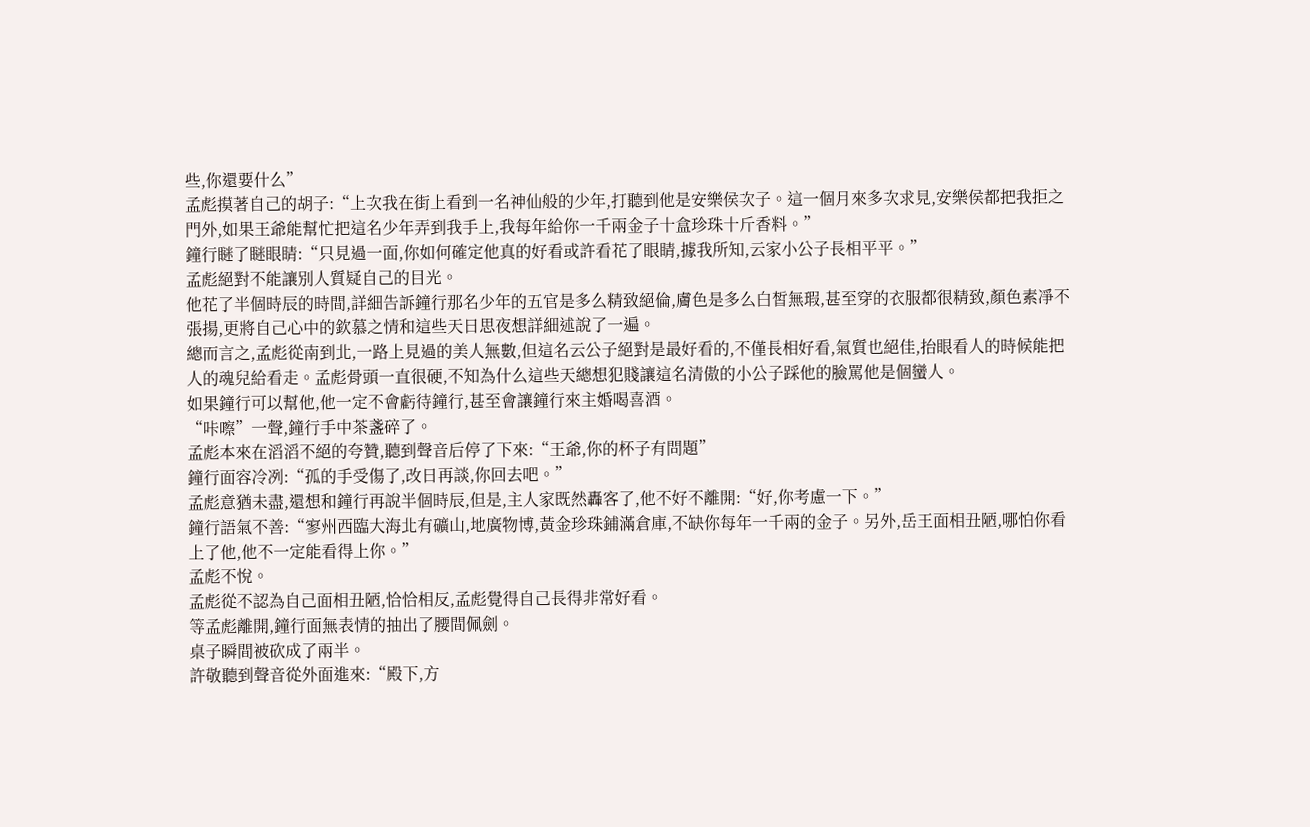些,你還要什么”
孟彪摸著自己的胡子:“上次我在街上看到一名神仙般的少年,打聽到他是安樂侯次子。這一個月來多次求見,安樂侯都把我拒之門外,如果王爺能幫忙把這名少年弄到我手上,我每年給你一千兩金子十盒珍珠十斤香料。”
鐘行瞇了瞇眼睛:“只見過一面,你如何確定他真的好看或許看花了眼睛,據我所知,云家小公子長相平平。”
孟彪絕對不能讓別人質疑自己的目光。
他花了半個時辰的時間,詳細告訴鐘行那名少年的五官是多么精致絕倫,膚色是多么白皙無瑕,甚至穿的衣服都很精致,顏色素凈不張揚,更將自己心中的欽慕之情和這些天日思夜想詳細述說了一遍。
總而言之,孟彪從南到北,一路上見過的美人無數,但這名云公子絕對是最好看的,不僅長相好看,氣質也絕佳,抬眼看人的時候能把人的魂兒給看走。孟彪骨頭一直很硬,不知為什么這些天總想犯賤讓這名清傲的小公子踩他的臉罵他是個蠻人。
如果鐘行可以幫他,他一定不會虧待鐘行,甚至會讓鐘行來主婚喝喜酒。
“咔嚓”一聲,鐘行手中茶盞碎了。
孟彪本來在滔滔不絕的夸贊,聽到聲音后停了下來:“王爺,你的杯子有問題”
鐘行面容冷冽:“孤的手受傷了,改日再談,你回去吧。”
孟彪意猶未盡,還想和鐘行再說半個時辰,但是,主人家既然轟客了,他不好不離開:“好,你考慮一下。”
鐘行語氣不善:“寥州西臨大海北有礦山,地廣物博,黃金珍珠鋪滿倉庫,不缺你每年一千兩的金子。另外,岳王面相丑陋,哪怕你看上了他,他不一定能看得上你。”
孟彪不悅。
孟彪從不認為自己面相丑陋,恰恰相反,孟彪覺得自己長得非常好看。
等孟彪離開,鐘行面無表情的抽出了腰間佩劍。
桌子瞬間被砍成了兩半。
許敬聽到聲音從外面進來:“殿下,方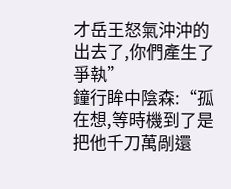才岳王怒氣沖沖的出去了,你們產生了爭執”
鐘行眸中陰森:“孤在想,等時機到了是把他千刀萬剮還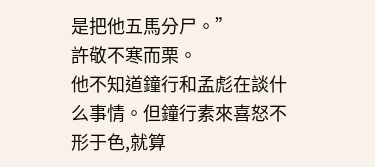是把他五馬分尸。”
許敬不寒而栗。
他不知道鐘行和孟彪在談什么事情。但鐘行素來喜怒不形于色,就算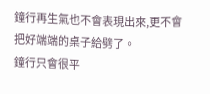鐘行再生氣也不會表現出來,更不會把好端端的桌子給劈了。
鐘行只會很平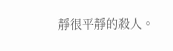靜很平靜的殺人。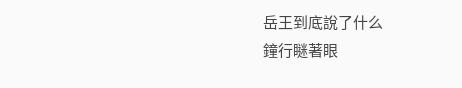岳王到底說了什么
鐘行瞇著眼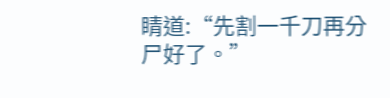睛道:“先割一千刀再分尸好了。”